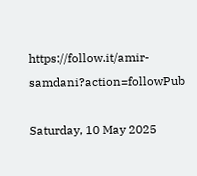https://follow.it/amir-samdani?action=followPub

Saturday, 10 May 2025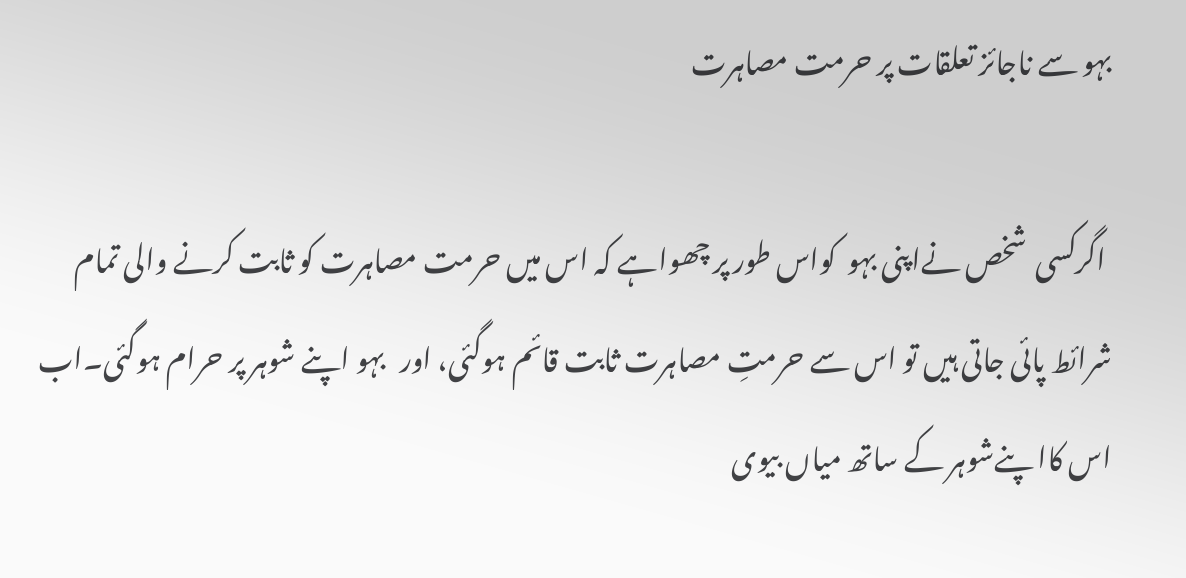بہو سے ناجائز تعلقات پر حرمت مصاہرت

 اگرکسی  شخص نےاپنی بہو  کواس طور پر چھواہے کہ اس میں حرمت مصاہرت کو ثابت کرنے والی تمام شرائط پائی جاتی ہیں تو اس سے حرمتِ مصاہرت ثابت قائم ہوگئی، اور   بہو اپنے شوہر پر حرام ہوگئی۔اب اس کاا پنےشوہر کے ساتھ میاں بیوی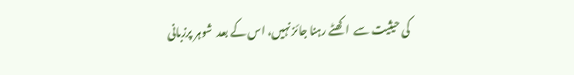کی حیثیت سے  اکھٹے رہنا جائز نہیں، اس کے بعد  شوہر پرزبانی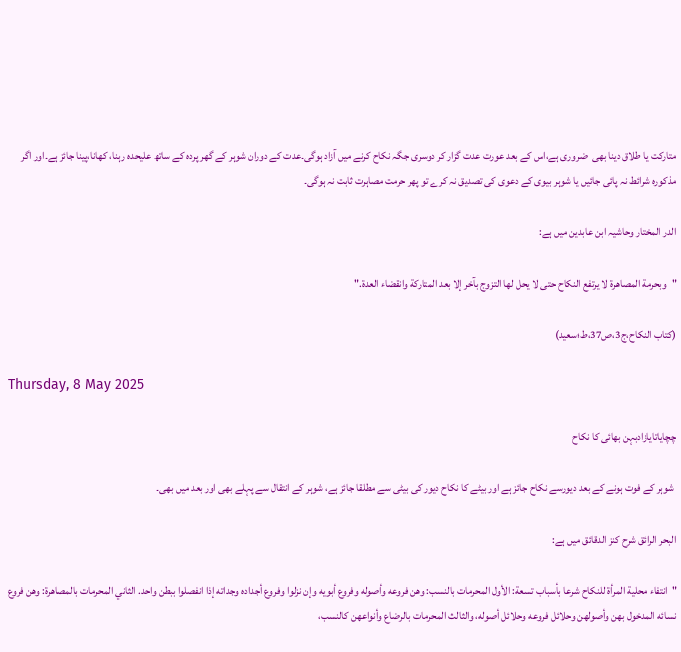متارکت یا طلاق دینا بھی  ضروری ہے،اس کے بعد عورت عدت گزار کر دوسری جگہ نکاح کرنے میں آزاد ہوگی۔عدت کے دوران شوہر کے گھر پردہ کے ساتھ علیحدہ رہنا، کھانا،پینا جائز ہے۔اور اگر مذکورہ شرائط نہ پائی جائیں یا شوہر بیوی کے دعوی کی تصدیق نہ کرے تو پھر حرمت مصاہرت ثابت نہ ہوگی۔

الدر المختار وحاشیہ ابن عابدین میں ہے:

"وبحرمة المصاهرة لا يرتفع النكاح حتى لا يحل لها التزوج بآخر إلا بعد المتاركة وانقضاء العدة."

(کتاب النکاح،ج3،ص37،ط؛سعید)

Thursday, 8 May 2025

چچایاتایازادبہن بھائی کا نکاح

 شوہر کے فوت ہونے کے بعد دیورسے نکاح جائز ہے اور بیٹے کا نکاح دیور کی بیٹی سے مطلقا جائز ہے، شوہر کے انتقال سے پہلے بھی اور بعد میں بھی۔

البحر الرائق شرح كنز الدقائق میں ہے:

"انتفاء محلية المرأة للنكاح شرعا بأسباب تسعة: الأول المحرمات بالنسب: وهن فروعه وأصوله وفروع أبويه وإن نزلوا وفروع أجداده وجداته إذا انفصلوا ببطن واحد. الثاني المحرمات بالمصاهرة: وهن فروع نسائه المدخول بهن وأصولهن وحلائل فروعه وحلائل أصوله، والثالث المحرمات بالرضاع وأنواعهن كالنسب،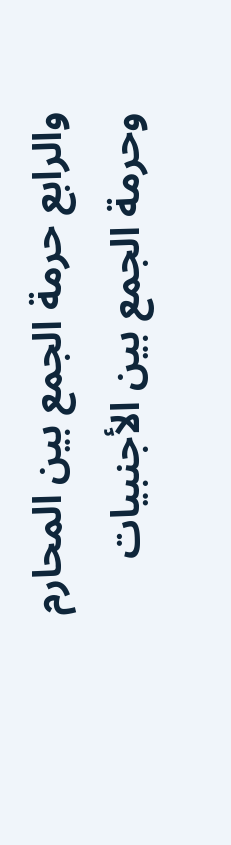والرابع حرمة الجمع بين المحارم وحرمة الجمع بين الأجنبيات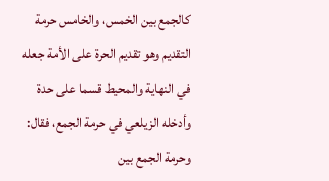كالجمع بين الخمس، والخامس حرمة التقديم وهو تقديم الحرة على الأمة جعله في النهاية والمحيط قسما على حدة وأدخله الزيلعي في حرمة الجمع، فقال: وحرمة الجمع بين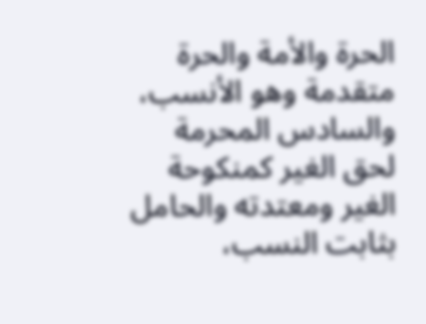الحرة والأمة والحرة متقدمة وهو الأنسب، والسادس المحرمة لحق الغير كمنكوحة الغير ومعتدته والحامل بثابت النسب،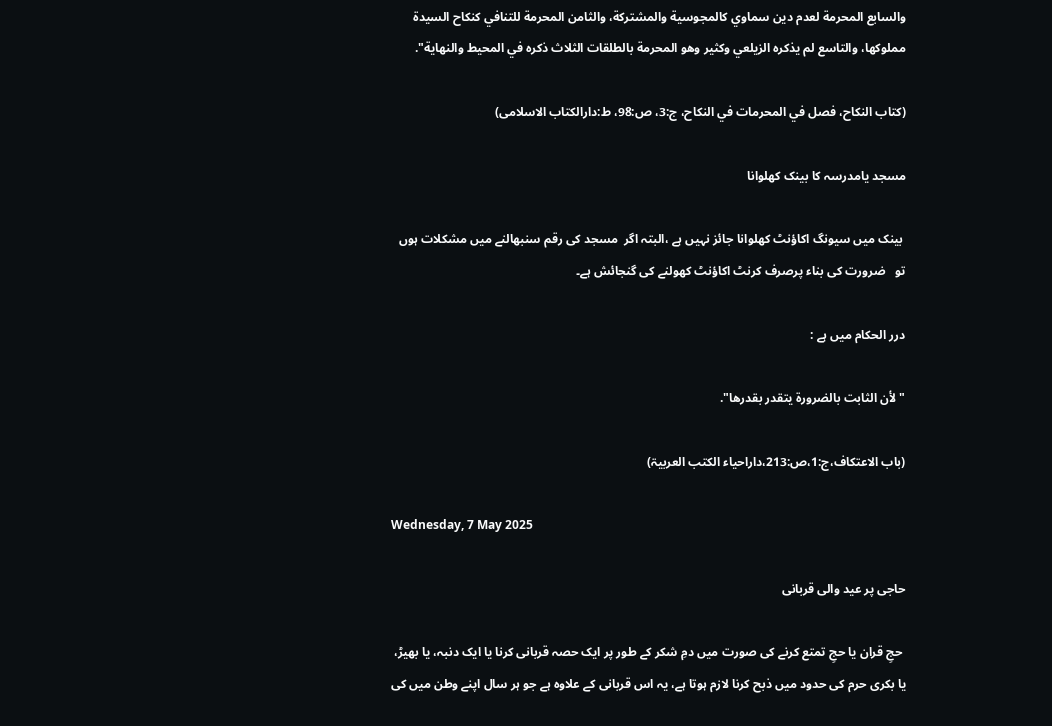والسابع المحرمة لعدم دين سماوي كالمجوسية والمشتركة، والثامن المحرمة للتنافي كنكاح السيدة مملوكها، والتاسع لم يذكره الزيلعي وكثير وهو المحرمة بالطلقات الثلاث ذكره في المحيط والنهاية".

(کتاب النکاح، فصل في المحرمات في النكاح، ج:3، ص:98، ط:دارالکتاب الاسلامی)

مسجد یامدرسہ کا بینک کھلوانا

 بینک میں سیونگ اکاؤنٹ کھلوانا جائز نہیں ہے ،البتہ اگر  مسجد کی رقم سنبھالنے میں مشکلات ہوں تو   ضرورت کی بناء پرصرف کرنٹ اکاؤنٹ کھولنے کی گنجائش ہے۔

درر الحکام میں ہے :

"لأن الثابت بالضرورة ‌يتقدر ‌بقدرها".

(باب الاعتکاف،ج:1،ص:213،داراحیاء الکتب العربیۃ)

Wednesday, 7 May 2025

حاجی پر عید والی قربانی

 حجِ قران یا حجِ تمتع کرنے کی صورت میں دمِ شکر کے طور پر ایک حصہ قربانی کرنا یا ایک دنبہ، یا بھیڑ، یا بکری حرم کی حدود میں ذبح کرنا لازم ہوتا ہے، یہ اس قربانی کے علاوہ ہے جو ہر سال اپنے وطن میں کی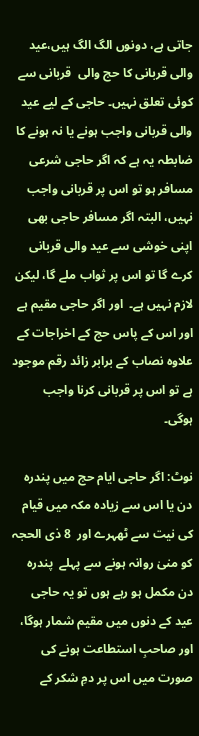جاتی ہے، دونوں الگ الگ ہیں،عید والی قربانی کا حج والی  قربانی سے کوئی تعلق نہیں۔ حاجی کے لیے عید والی قربانی واجب ہونے یا نہ ہونے کا ضابطہ یہ ہے کہ اگر حاجی شرعی مسافر ہو تو اس پر قربانی واجب نہیں، البتہ اگر مسافر حاجی بھی اپنی خوشی سے عید والی قربانی کرے گا تو اس پر ثواب ملے گا، لیکن لازم نہیں ہے۔  اور اگر حاجی مقیم ہے اور اس کے پاس حج کے اخراجات کے علاوہ نصاب کے برابر زائد رقم موجود ہے تو اس پر قربانی کرنا واجب ہوگی۔

نوٹ: اگر حاجی ایام حج میں پندرہ دن یا اس سے زیادہ مکہ میں قیام کی نیت سے ٹھہرے اور  8 ذی الحجہ کو منیٰ روانہ ہونے سے پہلے  پندرہ دن مکمل ہو رہے ہوں تو یہ حاجی عید کے دنوں میں مقیم شمار ہوگا، اور صاحبِ استطاعت ہونے کی صورت میں اس پر دمِ شکر کے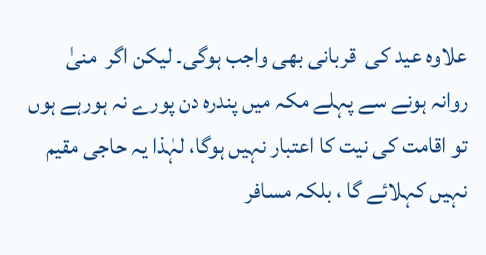علاوہ عید کی  قربانی بھی واجب ہوگی۔ لیکن اگر  منیٰ روانہ ہونے سے پہلے مکہ میں پندرہ دن پورے نہ ہورہے ہوں تو اقامت کی نیت کا اعتبار نہیں ہوگا، لہٰذا یہ حاجی مقیم نہیں کہلائے گا ، بلکہ مسافر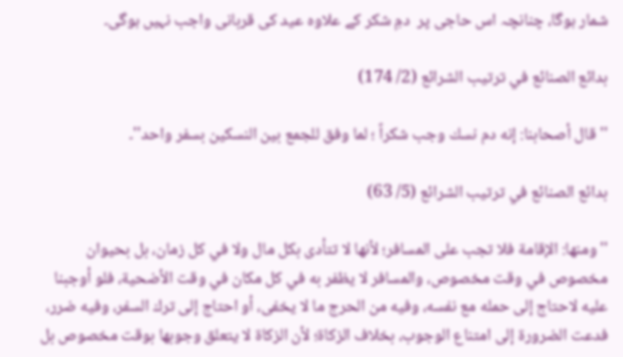شمار ہوگا، چنانچہ اس حاجی پر  دمِ شکر کے علاوہ عید کی قربانی واجب نہیں ہوگی۔

بدائع الصنائع في ترتيب الشرائع (2/ 174)

'' قال أصحابنا: إنه دم نسك وجب شكراً ؛ لما وفق للجمع بين النسكين بسفر واحد''۔

بدائع الصنائع في ترتيب الشرائع (5/ 63)

''ومنها: الإقامة فلا تجب على المسافر؛ لأنها لا تتأدى بكل مال ولا في كل زمان، بل بحيوان مخصوص في وقت مخصوص، والمسافر لا يظفر به في كل مكان في وقت الأضحية، فلو أوجبنا عليه لاحتاج إلى حمله مع نفسه، وفيه من الحرج ما لا يخفى، أو احتاج إلى ترك السفر، وفيه ضرر، فدعت الضرورة إلى امتناع الوجوب، بخلاف الزكاة؛ لأن الزكاة لا يتعلق وجوبها بوقت مخصوص بل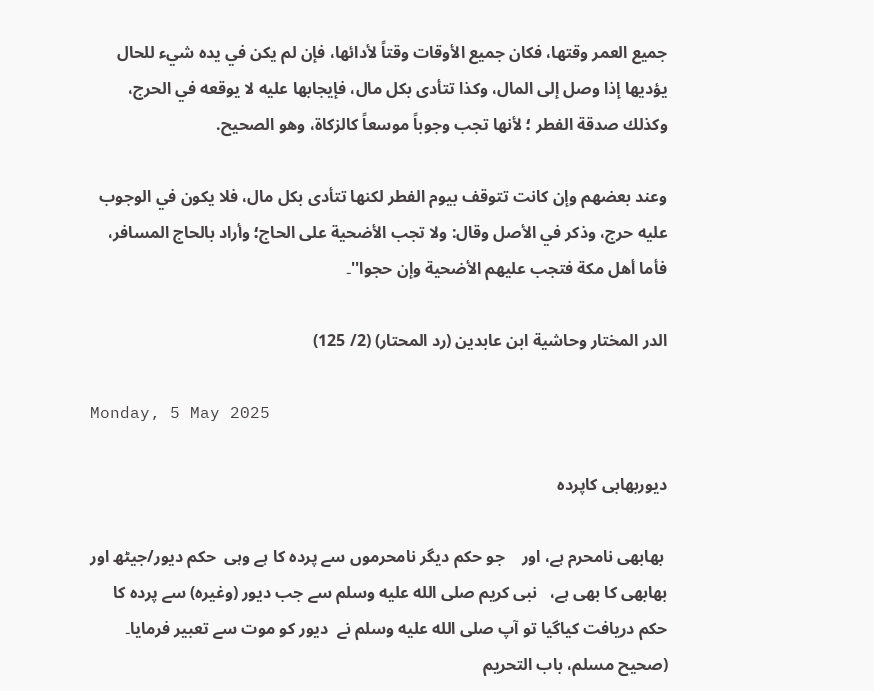جميع العمر وقتها، فكان جميع الأوقات وقتاً لأدائها، فإن لم يكن في يده شيء للحال يؤديها إذا وصل إلى المال، وكذا تتأدى بكل مال، فإيجابها عليه لا يوقعه في الحرج، وكذلك صدقة الفطر ؛ لأنها تجب وجوباً موسعاً كالزكاة، وهو الصحيح.

وعند بعضهم وإن كانت تتوقف بيوم الفطر لكنها تتأدى بكل مال، فلا يكون في الوجوب عليه حرج، وذكر في الأصل وقال: ولا تجب الأضحية على الحاج؛ وأراد بالحاج المسافر، فأما أهل مكة فتجب عليهم الأضحية وإن حجوا''۔

الدر المختار وحاشية ابن عابدين (رد المحتار) (2/ 125)

Monday, 5 May 2025

دیوربھابی کاپردہ

 بھابھی نامحرم ہے، اور    جو حکم دیگر نامحرموں سے پردہ کا ہے وہی  حکم دیور/جیٹھ اور بھابھی کا بھی ہے،   نبی کریم صلى الله عليه وسلم سے جب دیور (وغیرہ) سے پردہ کا حکم دریافت کیاگیا تو آپ صلى الله عليه وسلم نے  دیور کو موت سے تعبیر فرمایا۔ (صحیح مسلم، باب التحریم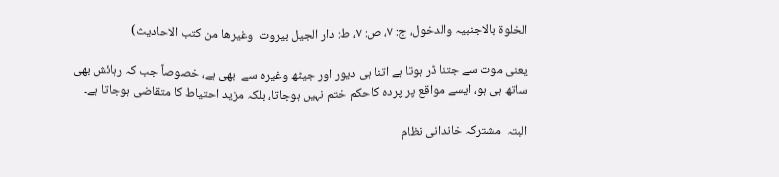الخلوۃ بالاجنبیہ والدخول، ج: ۷، ص: ۷، ط: دار الجیل بیروت  وغیرھا من کتب الاحادیث)

یعنی موت سے جتنا ڈر ہوتا ہے اتنا ہی دیور اور جیٹھ وغیرہ سے  بھی ہے، خصوصاً جب کہ رہائش بھی ساتھ ہی ہو، ایسے مواقع پر پردہ کاحکم ختم نہیں ہوجاتا، بلکہ مزید احتیاط کا متقاضی ہوجاتا ہے۔

البتہ  مشترکہ خاندانی نظام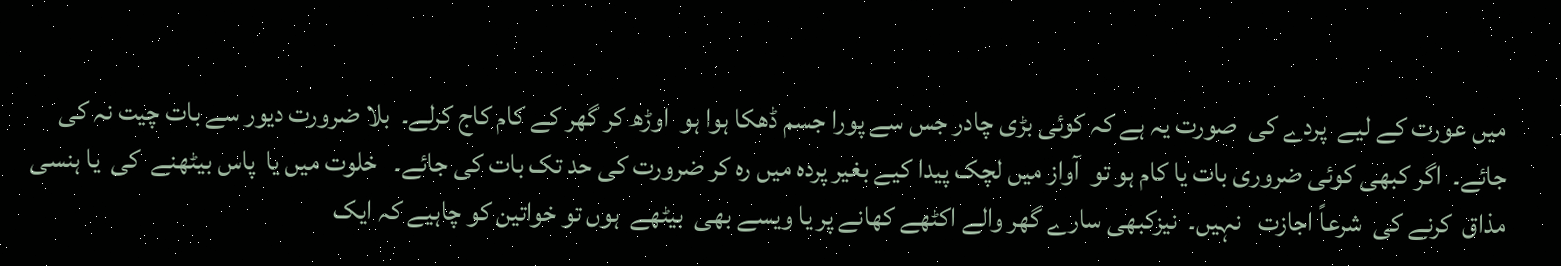میں عورت کے لیے  پردے کی  صورت یہ ہے کہ کوئی بڑی چادر جس سے پورا جسم ڈھکا ہوا ہو  اوڑھ کر گھر کے کام کاج کرلے۔  بلا ضرورت دیور سے بات چیت نہ کی جائے۔  اگر کبھی کوئی ضروری بات یا کام ہو تو  آواز میں لچک پیدا کیے بغیر پردہ میں رہ کر ضرورت کی حد تک بات کی جائے۔   خلوت میں یا  پاس بیٹھنے  کی  یا ہنسی مذاق  کرنے کی  شرعاً اجازت   نہیں۔  نیزکبھی سارے گھر والے اکٹھے کھانے پر یا ویسے بھی  بیٹھے  ہوں تو خواتین کو چاہیے کہ ایک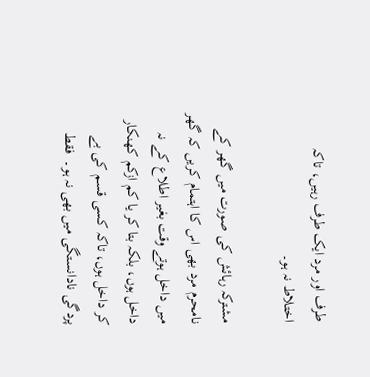طرف اور مرد ایک طرف رہیں، تاکہ اختلاط نہ ہو۔

مشترکہ رہائش کی صورت میں گھر کے نامحرم مرد بھی اس کا اہتمام کریں کہ گھر میں داخل ہوتے وقت بغیر اطلاع کے نہ داخل ہوں، بلکہ بتا کر یا کم ازکم کھنکار کر داخل ہوں، تاکہ کسی قسم کی بے پردگی نادانستگی میں بھی نہ ہو۔  فقط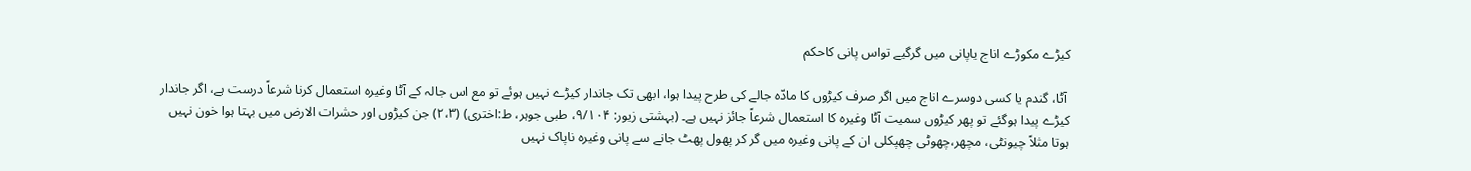کیڑے مکوڑے اناج یاپانی میں گرگیے تواس پانی کاحکم

 آٹا، گندم یا کسی دوسرے اناج میں اگر صرف کیڑوں کا مادّہ جالے کی طرح پیدا ہوا، ابھی تک جاندار کیڑے نہیں ہوئے تو مع اس جالہ کے آٹا وغیرہ استعمال کرنا شرعاً درست ہے، اگر جاندار کیڑے پیدا ہوگئے تو پھر کیڑوں سمیت آٹا وغیرہ کا استعمال شرعاً جائز نہیں ہے۔ (بہشتی زیور: ۹/۱۰۴، طبی جوہر، ط:اختری) (۲،۳) جن کیڑوں اور حشرات الارض میں بہتا ہوا خون نہیں ہوتا مثلاً چیونٹی، مچھر،چھوٹی چھپکلی ان کے پانی وغیرہ میں گر کر پھول پھٹ جانے سے پانی وغیرہ ناپاک نہیں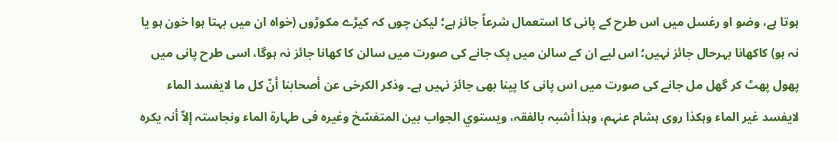ہوتا ہے، وضو او رغسل میں اس طرح کے پانی کا استعمال شرعاً جائز ہے؛ لیکن چوں کہ کیڑے مکوڑوں (خواہ ان میں بہتا ہوا خون ہو یا نہ ہو) کاکھانا بہرحال جائز نہیں؛ اس لیے ان کے سالن میں پک جانے کی صورت میں سالن کا کھانا جائز نہ ہوگا، اسی طرح پانی میں پھول پھٹ کر گھل مل جانے کی صورت میں اس پانی کا پینا بھی جائز نہیں ہے۔ وذکر الکرخی عن أصحابنا أنّ کل ما لایفسد الماء لایفسد غیر الماء وہکذا روی ہشام عنہم، وہذا أشبہ بالفقہ، ویستوي الجواب بین المتفسّخ وغیرہ فی طہارة الماء ونجاستہ إلاّ أنہ یکرہ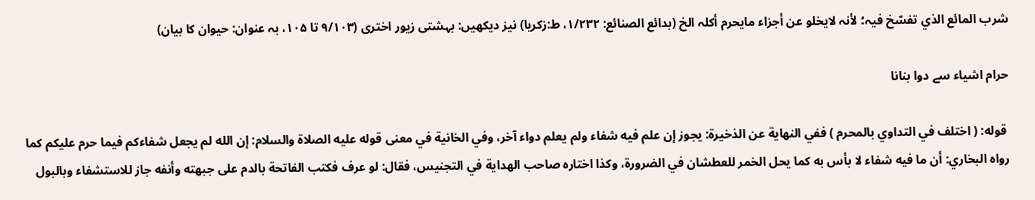شرب المائع الذي تفسّخ فیہ؛ لأنہ لایخلو عن أجزاء مایحرم أکلہ الخ (بدائع الصنائع: ۱/۲۳۲، ط:زکریا) نیز دیکھیں: بہشتی زیور اختری (۹/۱۰۳ تا ۱۰۵، بہ عنوان: حیوان کا بیان)

حرام اشیاء سے دوا بنانا

 قوله: ( اختلف في التداوي بالمحرم ) ففي النهاية عن الذخيرة: يجوز إن علم فيه شفاء ولم يعلم دواء آخر، وفي الخانية في معنى قوله عليه الصلاة والسلام: إن الله لم يجعل شفاءكم فيما حرم عليكم كما رواه البخاري: أن ما فيه شفاء لا بأس به كما يحل الخمر للعطشان في الضرورة، وكذا اختاره صاحب الهداية في التجنيس، فقال: لو عرف فكتب الفاتحة بالدم على جبهته وأنفه جاز للاستشفاء وبالبول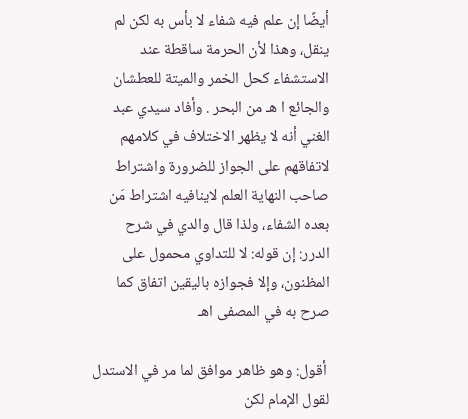أيضًا إن علم فيه شفاء لا بأس به لكن لم ينقل، وهذا لأن الحرمة ساقطة عند الاستشفاء كحل الخمر والميتة للعطشان والجائع ا هـ من البحر . وأفاد سيدي عبد الغني أنه لا يظهر الاختلاف في كلامهم لاتفاقهم على الجواز للضرورة واشتراط صاحب النهاية العلم لاينافيه اشتراط مَن بعده الشفاء، ولذا قال والدي في شرح الدرر: إن قوله: لا للتداوي محمول على المظنون، وإلا فجوازه باليقين اتفاق كما صرح به في المصفى اهـ

 أقول: وهو ظاهر موافق لما مر في الاستدل لقول الإمام لكن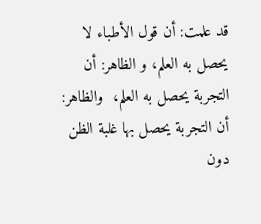قد علمت: أن قول الأطباء لا يحصل به العلم، و الظاهر: أن التجربة يحصل به العلم،  والظاهر: أن التجربة يحصل بها غلبة الظن دون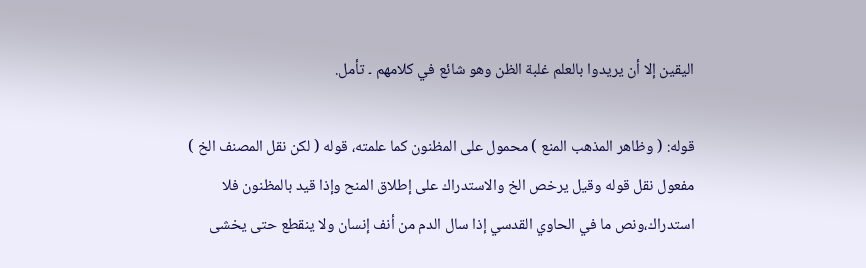اليقين إلا أن يريدوا بالعلم غلبة الظن وهو شائع في كلامهم ۔ تأمل.

قوله: ( وظاهر المذهب المنع ) محمول على المظنون كما علمته، قوله ( لكن نقل المصنف الخ ) مفعول نقل قوله وقيل يرخص الخ والاستدراك على إطلاق المنح وإذا قيد بالمظنون فلا استدراك،ونص ما في الحاوي القدسي إذا سال الدم من أنف إنسان ولا ينقطع حتى يخشى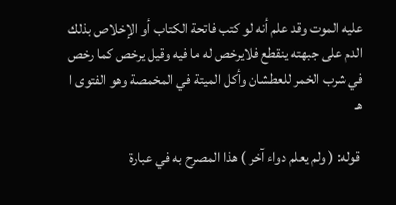عليه الموت وقد علم أنه لو كتب فاتحة الكتاب أو الإخلاص بذلك الدم على جبهته ينقطع فلايرخص له ما فيه وقيل يرخص كما رخص في شرب الخمر للعطشان وأكل الميتة في المخمصة وهو الفتوى ا هـ

 قوله: ( ولم يعلم دواء آخر ) هذا المصرح به في عبارة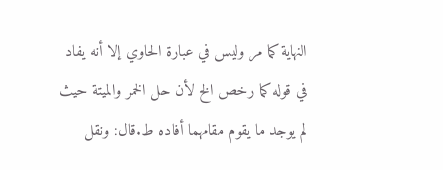النهاية كما مر وليس في عبارة الحاوي إلا أنه يفاد في قوله كما رخص الخ لأن حل الخمر والميتة حيث لم يوجد ما يقوم مقامهما أفاده ط.قال: ونقل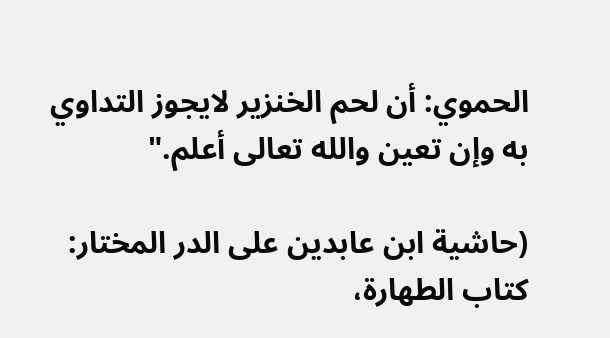الحموي: أن لحم الخنزير لايجوز التداوي به وإن تعين والله تعالى أعلم."

(حاشية ابن عابدين على الدر المختار: كتاب الطهارة،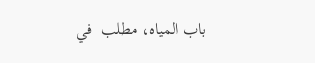باب المياه، مطلب  في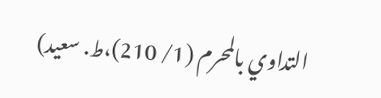التداوي بالمحرم (1/ 210)،ط. سعيد)